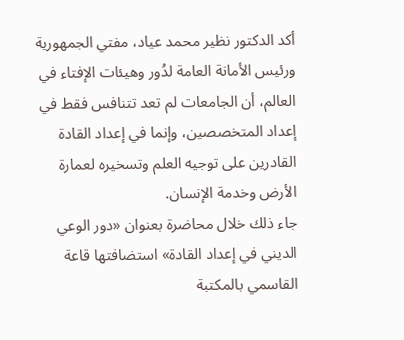أكد الدكتور نظير محمد عياد، مفتي الجمهورية ورئيس الأمانة العامة لدُور وهيئات الإفتاء في العالم، أن الجامعات لم تعد تتنافس فقط في إعداد المتخصصين، وإنما في إعداد القادة القادرين على توجيه العلم وتسخيره لعمارة الأرض وخدمة الإنسان.
جاء ذلك خلال محاضرة بعنوان «دور الوعي الديني في إعداد القادة» استضافتها قاعة القاسمي بالمكتبة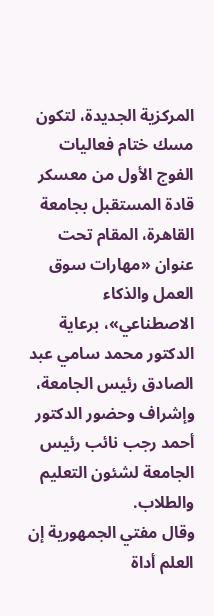المركزية الجديدة، لتكون مسك ختام فعاليات الفوج الأول من معسكر قادة المستقبل بجامعة القاهرة، المقام تحت عنوان «مهارات سوق العمل والذكاء الاصطناعي»، برعاية الدكتور محمد سامي عبد الصادق رئيس الجامعة، وإشراف وحضور الدكتور أحمد رجب نائب رئيس الجامعة لشئون التعليم والطلاب.
وقال مفتي الجمهورية إن العلم أداة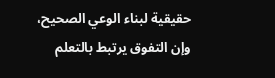حقيقية لبناء الوعي الصحيح، وإن التفوق يرتبط بالتعلم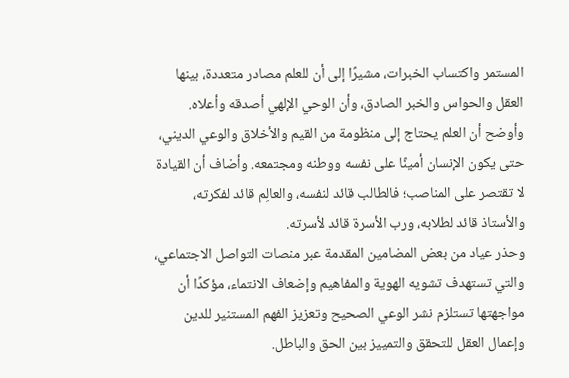المستمر واكتساب الخبرات، مشيرًا إلى أن للعلم مصادر متعددة، بينها العقل والحواس والخبر الصادق، وأن الوحي الإلهي أصدقه وأعلاه.
وأوضح أن العلم يحتاج إلى منظومة من القيم والأخلاق والوعي الديني، حتى يكون الإنسان أمينًا على نفسه ووطنه ومجتمعه. وأضاف أن القيادة لا تقتصر على المناصب؛ فالطالب قائد لنفسه، والعالِم قائد لفكرته، والأستاذ قائد لطلابه، ورب الأسرة قائد لأسرته.
وحذر عياد من بعض المضامين المقدمة عبر منصات التواصل الاجتماعي، والتي تستهدف تشويه الهوية والمفاهيم وإضعاف الانتماء، مؤكدًا أن مواجهتها تستلزم نشر الوعي الصحيح وتعزيز الفهم المستنير للدين وإعمال العقل للتحقق والتمييز بين الحق والباطل.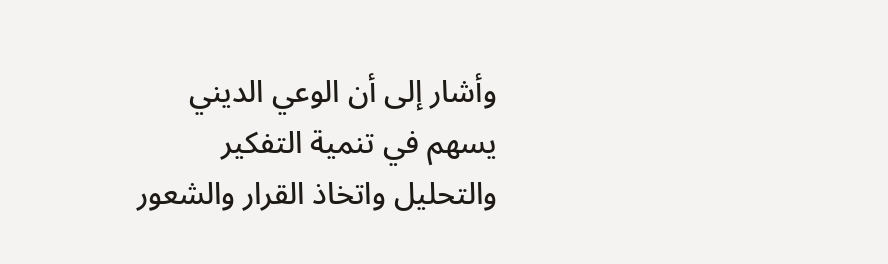وأشار إلى أن الوعي الديني يسهم في تنمية التفكير والتحليل واتخاذ القرار والشعور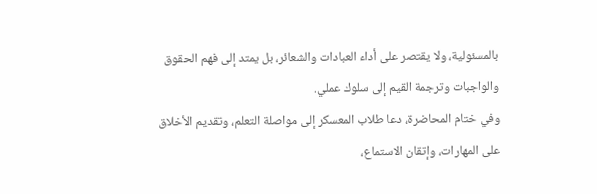بالمسئولية، ولا يقتصر على أداء العبادات والشعائر، بل يمتد إلى فهم الحقوق والواجبات وترجمة القيم إلى سلوك عملي.
وفي ختام المحاضرة، دعا طلاب المعسكر إلى مواصلة التعلم، وتقديم الأخلاق على المهارات، وإتقان الاستماع،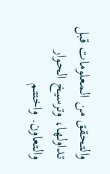والتحقق من المعلومات قبل تداولها، وترسيخ الحوار والتعاون. واختتم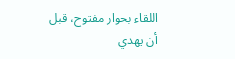اللقاء بحوار مفتوح، قبل أن يهدي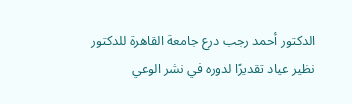الدكتور أحمد رجب درع جامعة القاهرة للدكتور نظير عياد تقديرًا لدوره في نشر الوعي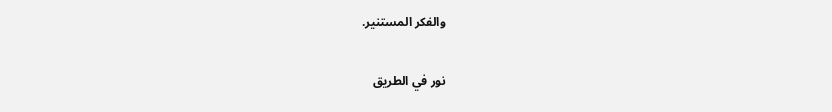والفكر المستنير.

نور في الطريق